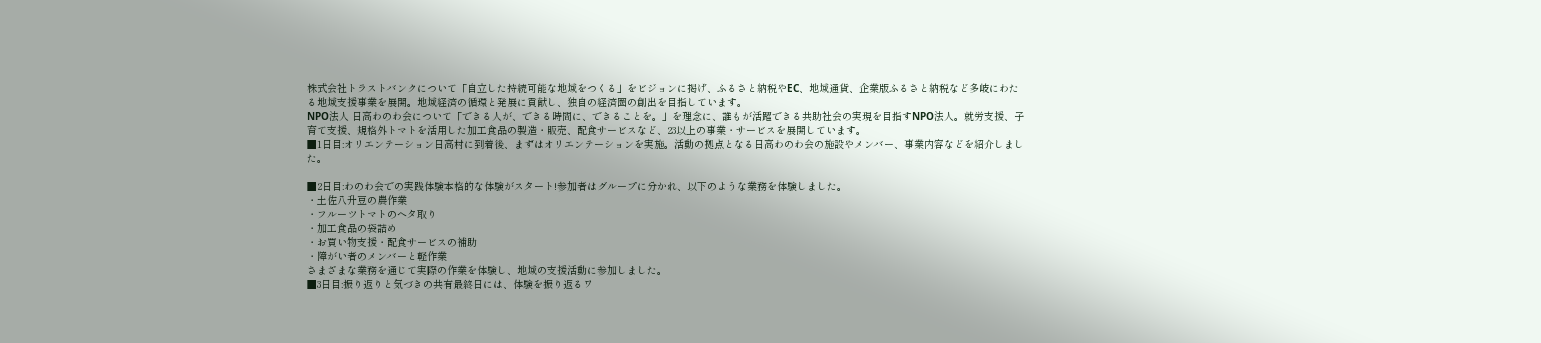株式会社トラストバンクについて「自立した持続可能な地域をつくる」をビジョンに掲げ、ふるさと納税やEC、地域通貨、企業版ふるさと納税など多岐にわたる地域支援事業を展開。地域経済の循環と発展に貢献し、独自の経済圏の創出を目指しています。
NPO法人 日高わのわ会について「できる人が、できる時間に、できることを。」を理念に、誰もが活躍できる共助社会の実現を目指すNPO法人。就労支援、子育て支援、規格外トマトを活用した加工食品の製造・販売、配食サービスなど、23以上の事業・サービスを展開しています。
■1日目:オリエンテーション日高村に到着後、まずはオリエンテーションを実施。活動の拠点となる日高わのわ会の施設やメンバー、事業内容などを紹介しました。

■2日目:わのわ会での実践体験本格的な体験がスタート!参加者はグループに分かれ、以下のような業務を体験しました。
・土佐八升豆の農作業
・フルーツトマトのヘタ取り
・加工食品の袋詰め
・お買い物支援・配食サービスの補助
・障がい者のメンバーと軽作業
さまざまな業務を通じて実際の作業を体験し、地域の支援活動に参加しました。
■3日目:振り返りと気づきの共有最終日には、体験を振り返るワ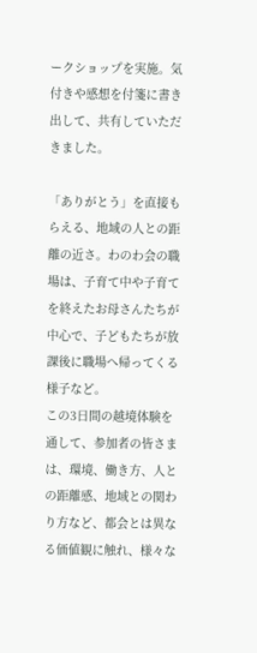ークショップを実施。気付きや感想を付箋に書き出して、共有していただきました。

「ありがとう」を直接もらえる、地域の人との距離の近さ。わのわ会の職場は、子育て中や子育てを終えたお母さんたちが中心で、子どもたちが放課後に職場へ帰ってくる様子など。
この3日間の越境体験を通して、参加者の皆さまは、環境、働き方、人との距離感、地域との関わり方など、都会とは異なる価値観に触れ、様々な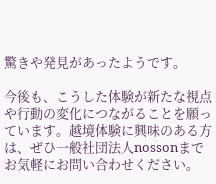驚きや発見があったようです。

今後も、こうした体験が新たな視点や行動の変化につながることを願っています。越境体験に興味のある方は、ぜひ一般社団法人nossonまでお気軽にお問い合わせください。